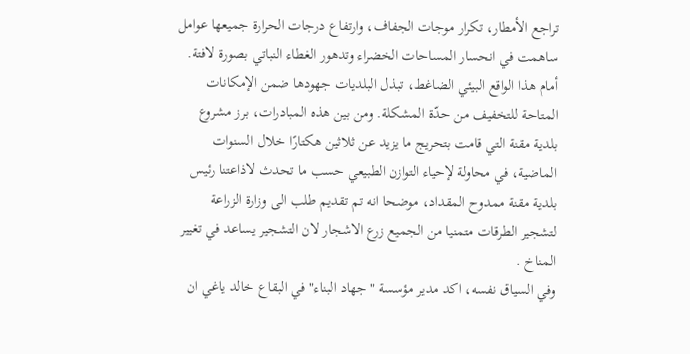تراجع الأمطار، تكرار موجات الجفاف، وارتفاع درجات الحرارة جميعها عوامل ساهمت في انحسار المساحات الخضراء وتدهور الغطاء النباتي بصورة لافتة.
أمام هذا الواقع البيئي الضاغط، تبذل البلديات جهودها ضمن الإمكانات المتاحة للتخفيف من حدّة المشكلة. ومن بين هذه المبادرات، برز مشروع بلدية مقنة التي قامت بتحريج ما يزيد عن ثلاثين هكتارًا خلال السنوات الماضية، في محاولة لإحياء التوازن الطبيعي حسب ما تحدث لاذاعتنا رئيس بلدية مقنة ممدوح المقداد، موضحا انه تم تقديم طلب الى وزارة الزراعة لتشجير الطرقات متمنيا من الجميع زرع الاشجار لان التشجير يساعد في تغيير المناخ .
وفي السياق نفسه، اكد مدير مؤسسة "جهاد البناء" في البقاع خالد ياغي ان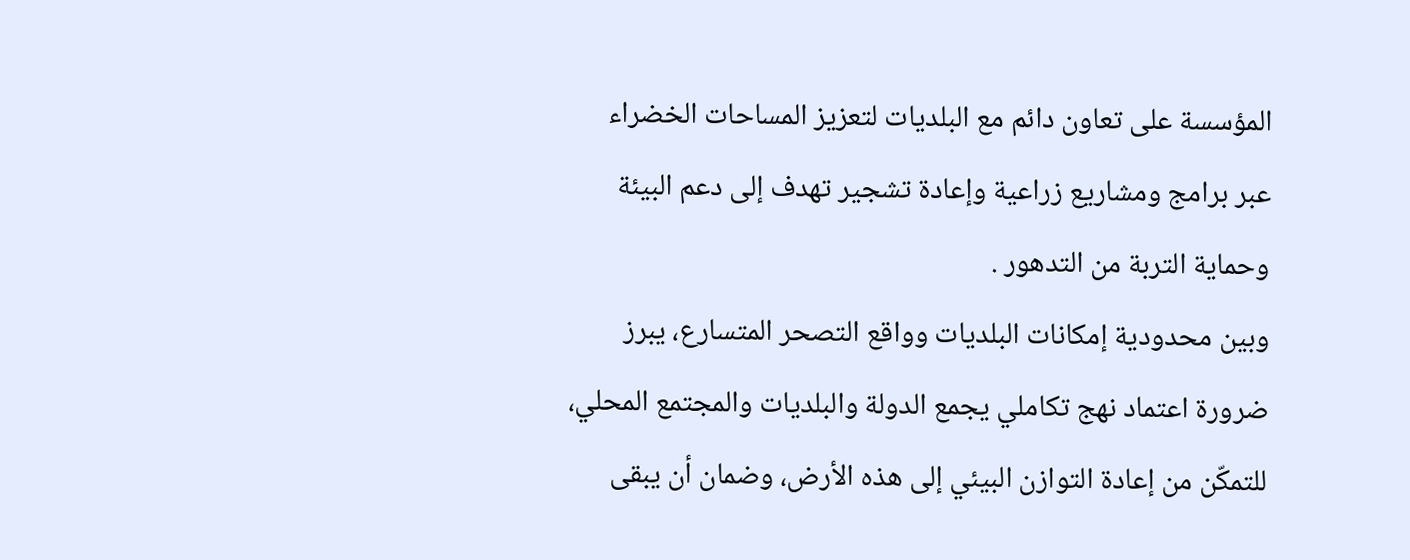المؤسسة على تعاون دائم مع البلديات لتعزيز المساحات الخضراء عبر برامج ومشاريع زراعية وإعادة تشجير تهدف إلى دعم البيئة وحماية التربة من التدهور .
وبين محدودية إمكانات البلديات وواقع التصحر المتسارع، يبرز ضرورة اعتماد نهج تكاملي يجمع الدولة والبلديات والمجتمع المحلي، للتمكّن من إعادة التوازن البيئي إلى هذه الأرض، وضمان أن يبقى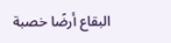البقاع أرضًا خصبة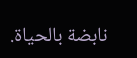نابضة بالحياة.